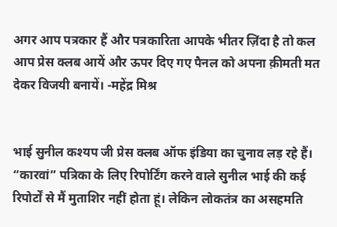अगर आप पत्रकार हैं और पत्रकारिता आपके भीतर ज़िंदा है तो कल आप प्रेस क्लब आयें और ऊपर दिए गए पैनल को अपना क़ीमती मत देकर विजयी बनायें। -महेंद्र मिश्र


भाई सुनील कश्यप जी प्रेस क्लब ऑफ इंडिया का चुनाव लड़ रहे हैं। “कारवां” पत्रिका के लिए रिपोर्टिंग करने वाले सुनील भाई की कई रिपोर्टों से मैं मुताशिर नहीं होता हूं। लेकिन लोकतंत्र का असहमति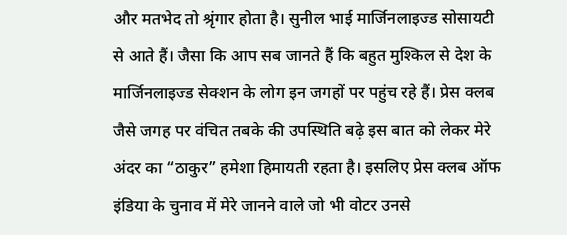और मतभेद तो श्रृंगार होता है। सुनील भाई मार्जिनलाइज्ड सोसायटी से आते हैं। जैसा कि आप सब जानते हैं कि बहुत मुश्किल से देश के मार्जिनलाइज्ड सेक्शन के लोग इन जगहों पर पहुंच रहे हैं। प्रेस क्लब जैसे जगह पर वंचित तबके की उपस्थिति बढ़े इस बात को लेकर मेरे अंदर का “ठाकुर” हमेशा हिमायती रहता है। इसलिए प्रेस क्लब ऑफ इंडिया के चुनाव में मेरे जानने वाले जो भी वोटर उनसे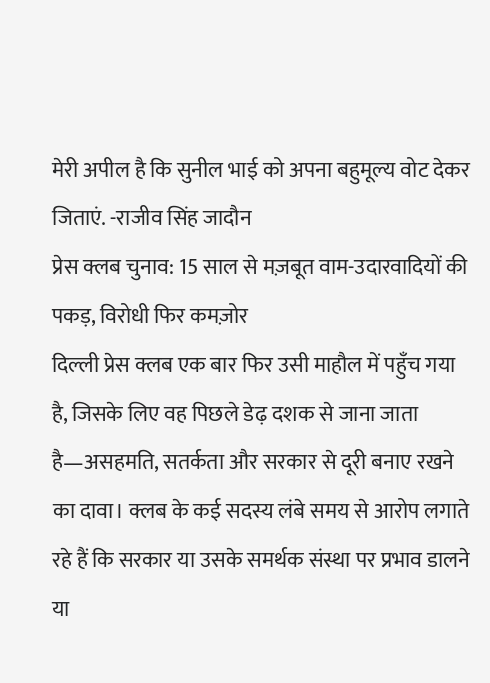मेरी अपील है कि सुनील भाई को अपना बहुमूल्य वोट देकर जिताएं. -राजीव सिंह जादौन
प्रेस क्लब चुनाव: 15 साल से मज़बूत वाम-उदारवादियों की पकड़, विरोधी फिर कमज़ोर
दिल्ली प्रेस क्लब एक बार फिर उसी माहौल में पहुँच गया है, जिसके लिए वह पिछले डेढ़ दशक से जाना जाता है—असहमति, सतर्कता और सरकार से दूरी बनाए रखने का दावा। क्लब के कई सदस्य लंबे समय से आरोप लगाते रहे हैं कि सरकार या उसके समर्थक संस्था पर प्रभाव डालने या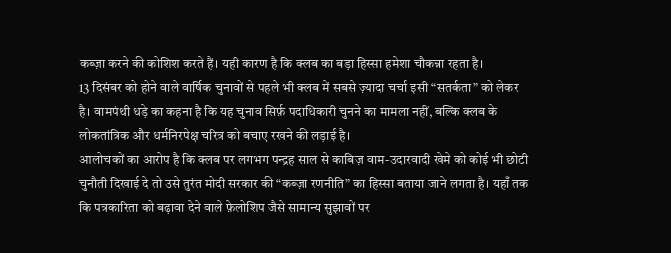कब्ज़ा करने की कोशिश करते हैं। यही कारण है कि क्लब का बड़ा हिस्सा हमेशा चौकन्ना रहता है।
13 दिसंबर को होने वाले वार्षिक चुनावों से पहले भी क्लब में सबसे ज़्यादा चर्चा इसी “सतर्कता” को लेकर है। वामपंथी धड़े का कहना है कि यह चुनाव सिर्फ़ पदाधिकारी चुनने का मामला नहीं, बल्कि क्लब के लोकतांत्रिक और धर्मनिरपेक्ष चरित्र को बचाए रखने की लड़ाई है।
आलोचकों का आरोप है कि क्लब पर लगभग पन्द्रह साल से काबिज़ वाम-उदारवादी खेमे को कोई भी छोटी चुनौती दिखाई दे तो उसे तुरंत मोदी सरकार की “कब्ज़ा रणनीति” का हिस्सा बताया जाने लगता है। यहाँ तक कि पत्रकारिता को बढ़ावा देने वाले फ़ेलोशिप जैसे सामान्य सुझावों पर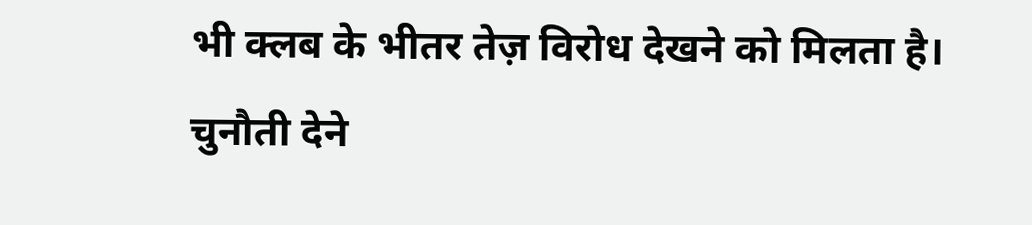भी क्लब के भीतर तेज़ विरोध देखने को मिलता है।
चुनौती देने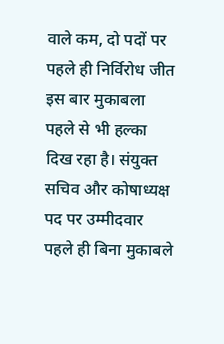वाले कम, दो पदों पर पहले ही निर्विरोध जीत
इस बार मुकाबला पहले से भी हल्का दिख रहा है। संयुक्त सचिव और कोषाध्यक्ष पद पर उम्मीदवार पहले ही बिना मुकाबले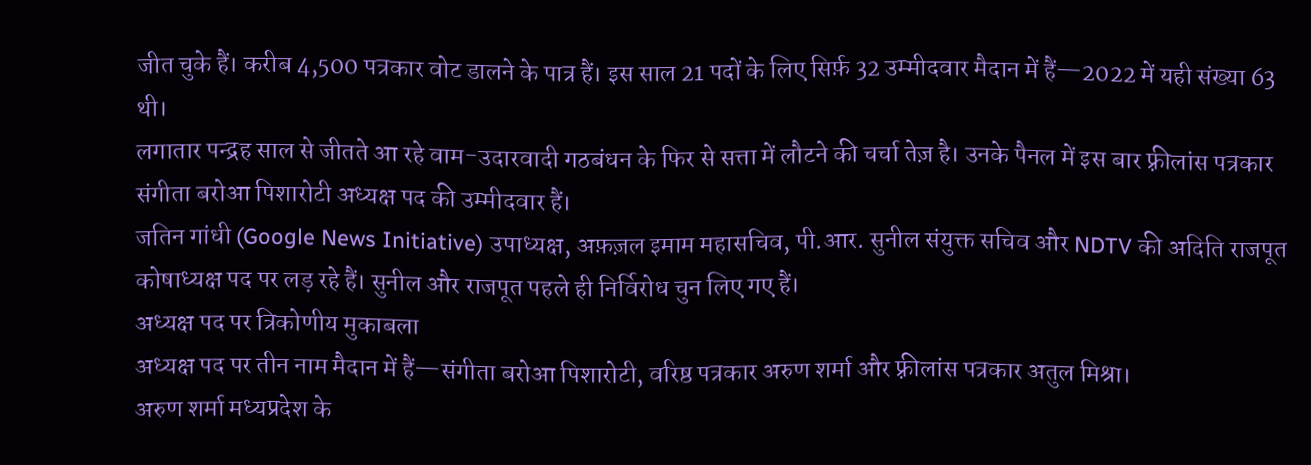जीत चुके हैं। करीब 4,500 पत्रकार वोट डालने के पात्र हैं। इस साल 21 पदों के लिए सिर्फ़ 32 उम्मीदवार मैदान में हैं—2022 में यही संख्या 63 थी।
लगातार पन्द्रह साल से जीतते आ रहे वाम-उदारवादी गठबंधन के फिर से सत्ता में लौटने की चर्चा तेज़ है। उनके पैनल में इस बार फ़्रीलांस पत्रकार संगीता बरोआ पिशारोटी अध्यक्ष पद की उम्मीदवार हैं।
जतिन गांधी (Google News Initiative) उपाध्यक्ष, अफ़ज़ल इमाम महासचिव, पी.आर. सुनील संयुक्त सचिव और NDTV की अदिति राजपूत कोषाध्यक्ष पद पर लड़ रहे हैं। सुनील और राजपूत पहले ही निर्विरोध चुन लिए गए हैं।
अध्यक्ष पद पर त्रिकोणीय मुकाबला
अध्यक्ष पद पर तीन नाम मैदान में हैं—संगीता बरोआ पिशारोटी, वरिष्ठ पत्रकार अरुण शर्मा और फ़्रीलांस पत्रकार अतुल मिश्रा।
अरुण शर्मा मध्यप्रदेश के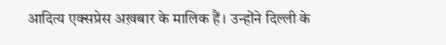आदित्य एक्सप्रेस अख़बार के मालिक हैं। उन्होंने दिल्ली के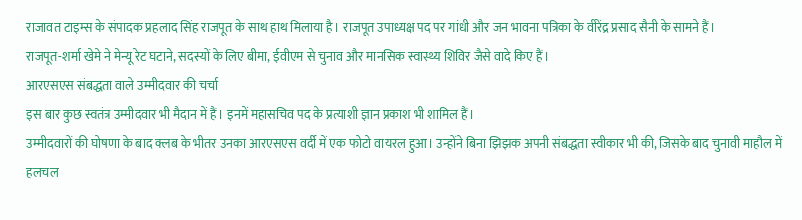राजावत टाइम्स के संपादक प्रहलाद सिंह राजपूत के साथ हाथ मिलाया है। राजपूत उपाध्यक्ष पद पर गांधी और जन भावना पत्रिका के वीरेंद्र प्रसाद सैनी के सामने हैं।
राजपूत-शर्मा खेमे ने मेन्यू रेट घटाने, सदस्यों के लिए बीमा, ईवीएम से चुनाव और मानसिक स्वास्थ्य शिविर जैसे वादे किए हैं।
आरएसएस संबद्धता वाले उम्मीदवार की चर्चा
इस बार कुछ स्वतंत्र उम्मीदवार भी मैदान में हैं। इनमें महासचिव पद के प्रत्याशी ज्ञान प्रकाश भी शामिल हैं।
उम्मीदवारों की घोषणा के बाद क्लब के भीतर उनका आरएसएस वर्दी में एक फोटो वायरल हुआ। उन्होंने बिना झिझक अपनी संबद्धता स्वीकार भी की, जिसके बाद चुनावी माहौल में हलचल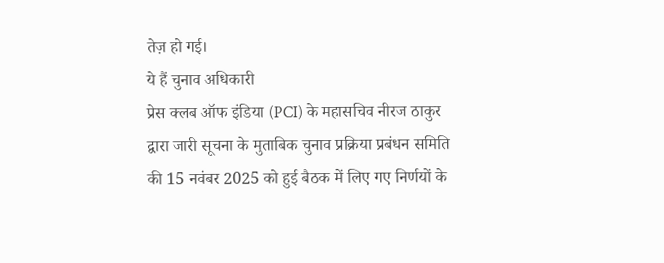तेज़ हो गई।
ये हैं चुनाव अधिकारी
प्रेस क्लब ऑफ इंडिया (PCI) के महासचिव नीरज ठाकुर द्वारा जारी सूचना के मुताबिक चुनाव प्रक्रिया प्रबंधन समिति की 15 नवंबर 2025 को हुई बैठक में लिए गए निर्णयों के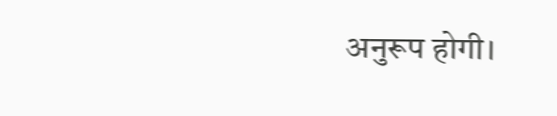अनुरूप होगी।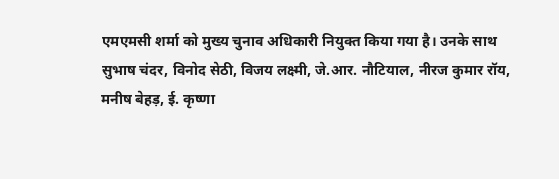एमएमसी शर्मा को मुख्य चुनाव अधिकारी नियुक्त किया गया है। उनके साथ सुभाष चंदर, विनोद सेठी, विजय लक्ष्मी, जे.आर. नौटियाल, नीरज कुमार रॉय, मनीष बेहड़, ई. कृष्णा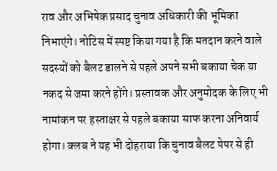राव और अभिषेक प्रसाद चुनाव अधिकारी की भूमिका निभाएंगे। नोटिस में स्पष्ट किया गया है कि मतदान करने वाले सदस्यों को बैलट डालने से पहले अपने सभी बकाया चेक या नकद से जमा करने होंगे। प्रस्तावक और अनुमोदक के लिए भी नामांकन पर हस्ताक्षर से पहले बकाया साफ करना अनिवार्य होगा। क्लब ने यह भी दोहराया कि चुनाव बैलट पेपर से ही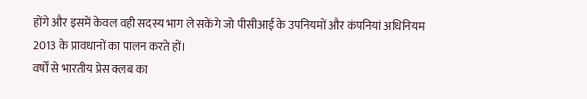होंगे और इसमें केवल वही सदस्य भाग ले सकेंगे जो पीसीआई के उपनियमों और कंपनियां अधिनियम 2013 के प्रावधानों का पालन करते हों।
वर्षों से भारतीय प्रेस क्लब का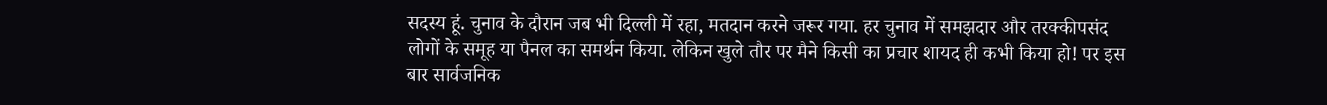सदस्य हूं. चुनाव के दौरान जब भी दिल्ली में रहा, मतदान करने जरूर गया. हर चुनाव में समझदार और तरक्कीपसंद लोगों के समूह या पैनल का समर्थन किया. लेकिन खुले तौर पर मैने किसी का प्रचार शायद ही कभी किया हो! पर इस बार सार्वजनिक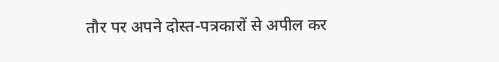तौर पर अपने दोस्त-पत्रकारों से अपील कर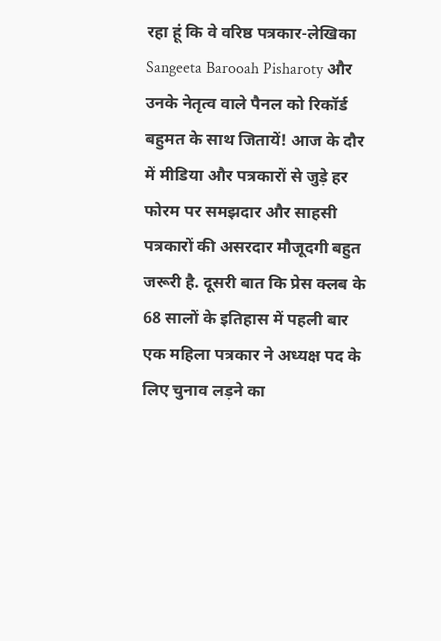रहा हूं कि वे वरिष्ठ पत्रकार-लेखिका Sangeeta Barooah Pisharoty और उनके नेतृत्व वाले पैनल को रिकॉर्ड बहुमत के साथ जितायें! आज के दौर में मीडिया और पत्रकारों से जुड़े हर फोरम पर समझदार और साहसी पत्रकारों की असरदार मौजूदगी बहुत जरूरी है. दूसरी बात कि प्रेस क्लब के 68 सालों के इतिहास में पहली बार एक महिला पत्रकार ने अध्यक्ष पद के लिए चुनाव लड़ने का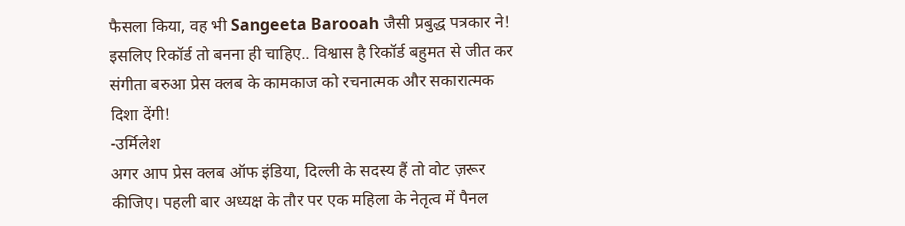फैसला किया, वह भी Sangeeta Barooah जैसी प्रबुद्ध पत्रकार ने! इसलिए रिकॉर्ड तो बनना ही चाहिए.. विश्वास है रिकॉर्ड बहुमत से जीत कर संगीता बरुआ प्रेस क्लब के कामकाज को रचनात्मक और सकारात्मक दिशा देंगी!
-उर्मिलेश
अगर आप प्रेस क्लब ऑफ इंडिया, दिल्ली के सदस्य हैं तो वोट ज़रूर कीजिए। पहली बार अध्यक्ष के तौर पर एक महिला के नेतृत्व में पैनल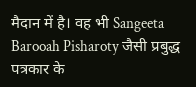मैदान में है। वह भी Sangeeta Barooah Pisharoty जैसी प्रबुद्ध पत्रकार के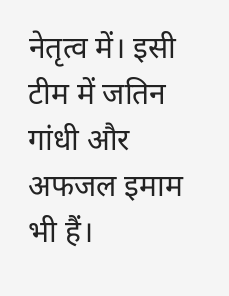नेतृत्व में। इसी टीम में जतिन गांधी और अफजल इमाम भी हैं।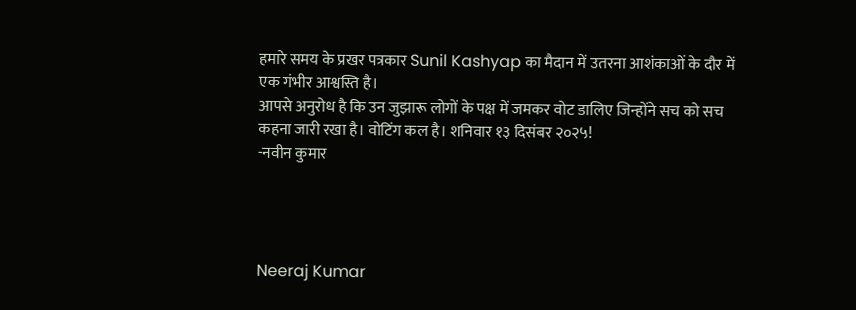हमारे समय के प्रखर पत्रकार Sunil Kashyap का मैदान में उतरना आशंकाओं के दौर में एक गंभीर आश्वस्ति है।
आपसे अनुरोध है कि उन जुझारू लोगों के पक्ष में जमकर वोट डालिए जिन्होंने सच को सच कहना जारी रखा है। वोटिंग कल है। शनिवार १३ दिसंबर २०२५!
-नवीन कुमार




Neeraj Kumar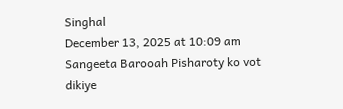Singhal
December 13, 2025 at 10:09 am
Sangeeta Barooah Pisharoty ko vot dikiye